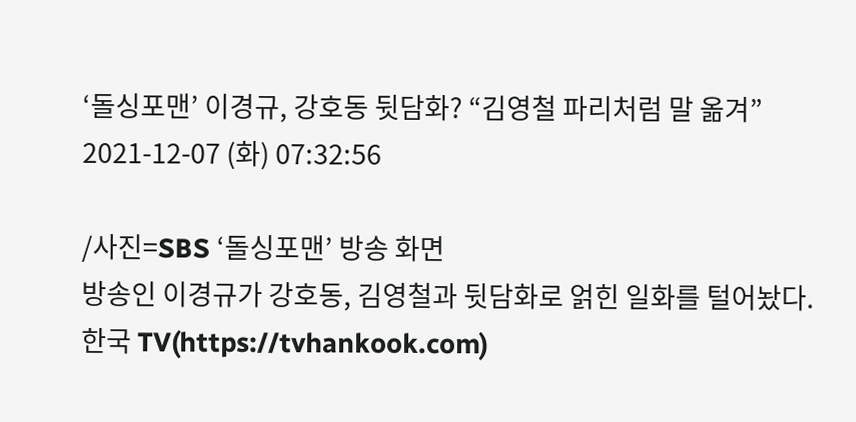‘돌싱포맨’ 이경규, 강호동 뒷담화? “김영철 파리처럼 말 옮겨”
2021-12-07 (화) 07:32:56

/사진=SBS ‘돌싱포맨’ 방송 화면
방송인 이경규가 강호동, 김영철과 뒷담화로 얽힌 일화를 털어놨다.
한국 TV(https://tvhankook.com)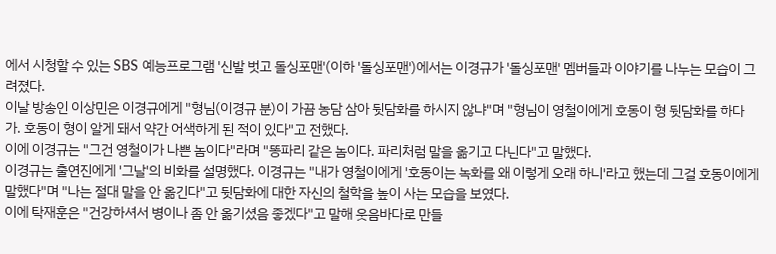에서 시청할 수 있는 SBS 예능프로그램 '신발 벗고 돌싱포맨'(이하 '돌싱포맨')에서는 이경규가 '돌싱포맨' 멤버들과 이야기를 나누는 모습이 그려졌다.
이날 방송인 이상민은 이경규에게 "형님(이경규 분)이 가끔 농담 삼아 뒷담화를 하시지 않냐"며 "형님이 영철이에게 호동이 형 뒷담화를 하다가. 호동이 형이 알게 돼서 약간 어색하게 된 적이 있다"고 전했다.
이에 이경규는 "그건 영철이가 나쁜 놈이다"라며 "똥파리 같은 놈이다. 파리처럼 말을 옮기고 다닌다"고 말했다.
이경규는 출연진에게 '그날'의 비화를 설명했다. 이경규는 "내가 영철이에게 '호동이는 녹화를 왜 이렇게 오래 하니'라고 했는데 그걸 호동이에게 말했다"며 "나는 절대 말을 안 옮긴다"고 뒷담화에 대한 자신의 철학을 높이 사는 모습을 보였다.
이에 탁재훈은 "건강하셔서 병이나 좀 안 옮기셨음 좋겠다"고 말해 웃음바다로 만들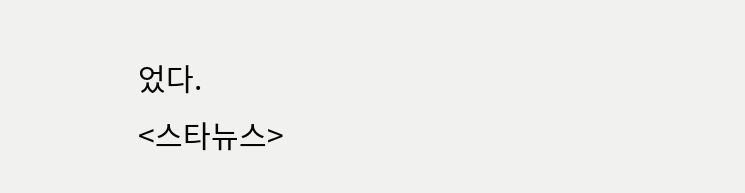었다.
<스타뉴스>